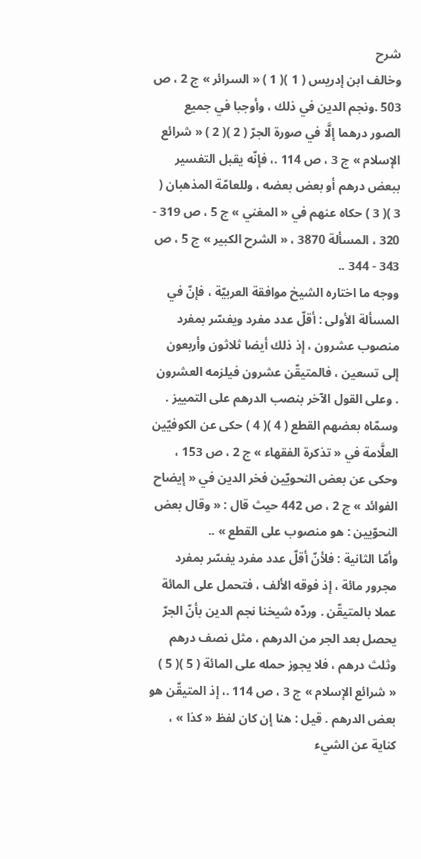شرح
وخالف ابن إدريس ( 1 )( 1 ) « السرائر » ج 2 ، ص 503 .ونجم الدين في ذلك ، وأوجبا في جميع الصور درهما إلَّا في صورة الجرّ ( 2 )( 2 ) « شرائع الإسلام » ج 3 ، ص 114 .، فإنّه يقبل التفسير ببعض درهم أو بعض بعضه ، وللعامّة المذهبان ( 3 )( 3 ) حكاه عنهم في « المغني » ج 5 ، ص 319 - 320 ، المسألة 3870 ، « الشرح الكبير » ج 5 ، ص 343 - 344 ..
ووجه ما اختاره الشيخ موافقة العربيّة ، فإنّ في المسألة الأولى : أقلّ عدد مفرد ويفسّر بمفرد منصوب عشرون ، إذ ذلك أيضا ثلاثون وأربعون إلى تسعين ، فالمتيقّن عشرون فيلزمه العشرون . وعلى القول الآخر بنصب الدرهم على التمييز . وسمّاه بعضهم القطع ( 4 )( 4 ) حكى عن الكوفيّين العلَّامة في « تذكرة الفقهاء » ج 2 ، ص 153 ، وحكى عن بعض النحويّين فخر الدين في « إيضاح الفوائد » ج 2 ، ص 442 حيث قال : « وقال بعض النحوّيين : هو منصوب على القطع » ..
وأمّا الثانية : فلأنّ أقلّ عدد مفرد يفسّر بمفرد مجرور مائة ، إذ فوقه الألف ، فتحمل على المائة عملا بالمتيقّن . وردّه شيخنا نجم الدين بأنّ الجرّ يحصل بعد الجر من الدرهم ، مثل نصف درهم وثلث درهم ، فلا يجوز حمله على المائة ( 5 )( 5 ) « شرائع الإسلام » ج 3 ، ص 114 .، إذ المتيقّن هو بعض الدرهم . قيل : هنا إن كان لفظ « كذا » ، كناية عن الشيء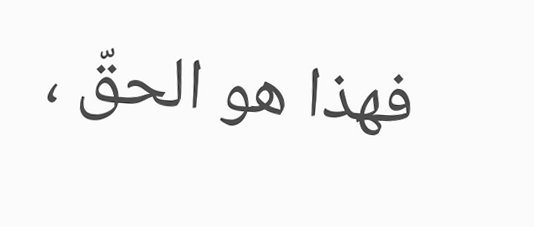فهذا هو الحقّ ،